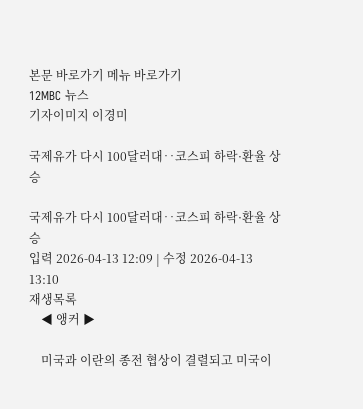본문 바로가기 메뉴 바로가기
12MBC 뉴스
기자이미지 이경미

국제유가 다시 100달러대‥코스피 하락·환율 상승

국제유가 다시 100달러대‥코스피 하락·환율 상승
입력 2026-04-13 12:09 | 수정 2026-04-13 13:10
재생목록
    ◀ 앵커 ▶

    미국과 이란의 종전 협상이 결렬되고 미국이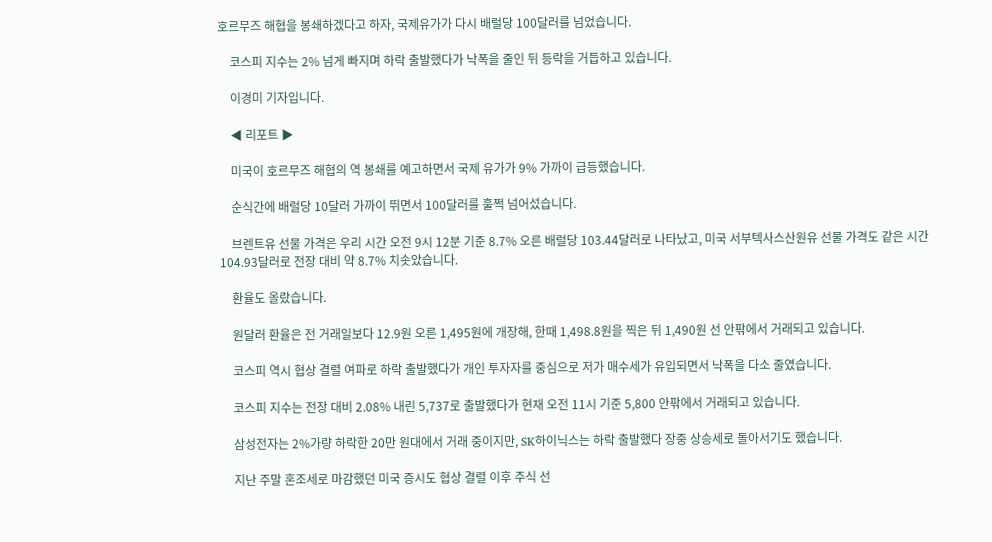호르무즈 해협을 봉쇄하겠다고 하자, 국제유가가 다시 배럴당 100달러를 넘었습니다.

    코스피 지수는 2% 넘게 빠지며 하락 출발했다가 낙폭을 줄인 뒤 등락을 거듭하고 있습니다.

    이경미 기자입니다.

    ◀ 리포트 ▶

    미국이 호르무즈 해협의 역 봉쇄를 예고하면서 국제 유가가 9% 가까이 급등했습니다.

    순식간에 배럴당 10달러 가까이 뛰면서 100달러를 훌쩍 넘어섰습니다.

    브렌트유 선물 가격은 우리 시간 오전 9시 12분 기준 8.7% 오른 배럴당 103.44달러로 나타났고, 미국 서부텍사스산원유 선물 가격도 같은 시간 104.93달러로 전장 대비 약 8.7% 치솟았습니다.

    환율도 올랐습니다.

    원달러 환율은 전 거래일보다 12.9원 오른 1,495원에 개장해, 한때 1,498.8원을 찍은 뒤 1,490원 선 안팎에서 거래되고 있습니다.

    코스피 역시 협상 결렬 여파로 하락 출발했다가 개인 투자자를 중심으로 저가 매수세가 유입되면서 낙폭을 다소 줄였습니다.

    코스피 지수는 전장 대비 2.08% 내린 5,737로 출발했다가 현재 오전 11시 기준 5,800 안팎에서 거래되고 있습니다.

    삼성전자는 2%가량 하락한 20만 원대에서 거래 중이지만, SK하이닉스는 하락 출발했다 장중 상승세로 돌아서기도 했습니다.

    지난 주말 혼조세로 마감했던 미국 증시도 협상 결렬 이후 주식 선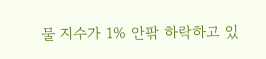물 지수가 1% 안팎 하락하고 있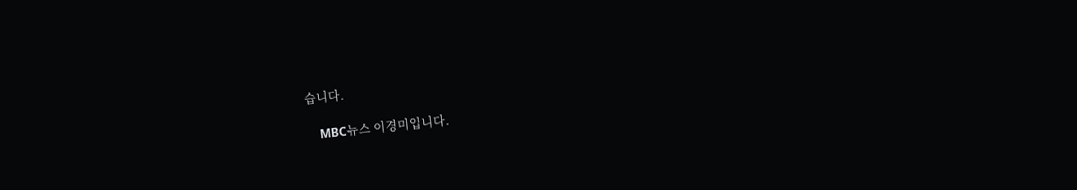습니다.

    MBC뉴스 이경미입니다.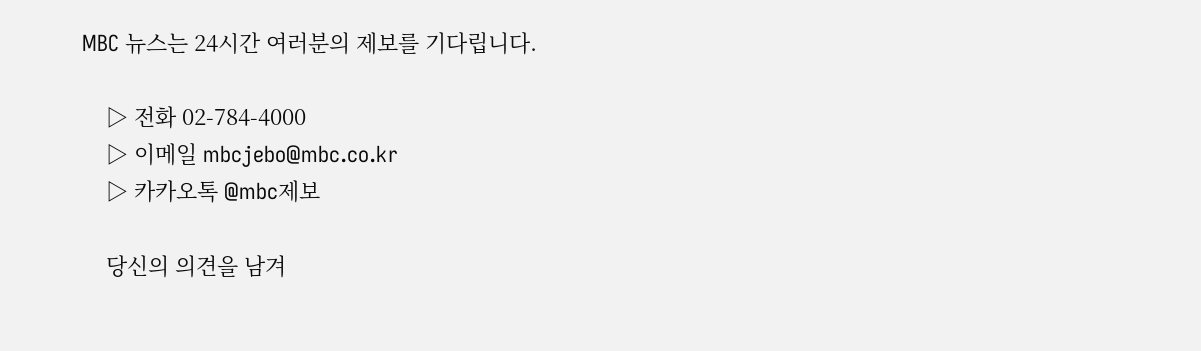MBC 뉴스는 24시간 여러분의 제보를 기다립니다.

    ▷ 전화 02-784-4000
    ▷ 이메일 mbcjebo@mbc.co.kr
    ▷ 카카오톡 @mbc제보

    당신의 의견을 남겨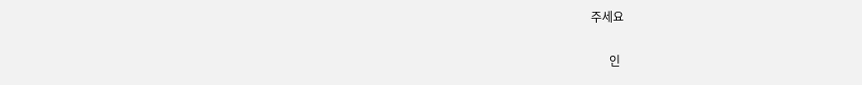주세요

      인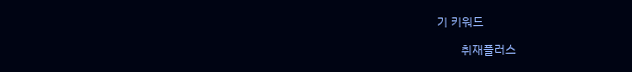기 키워드

        취재플러스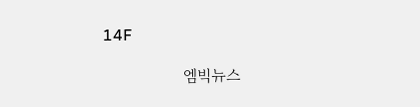14F

                엠빅뉴스